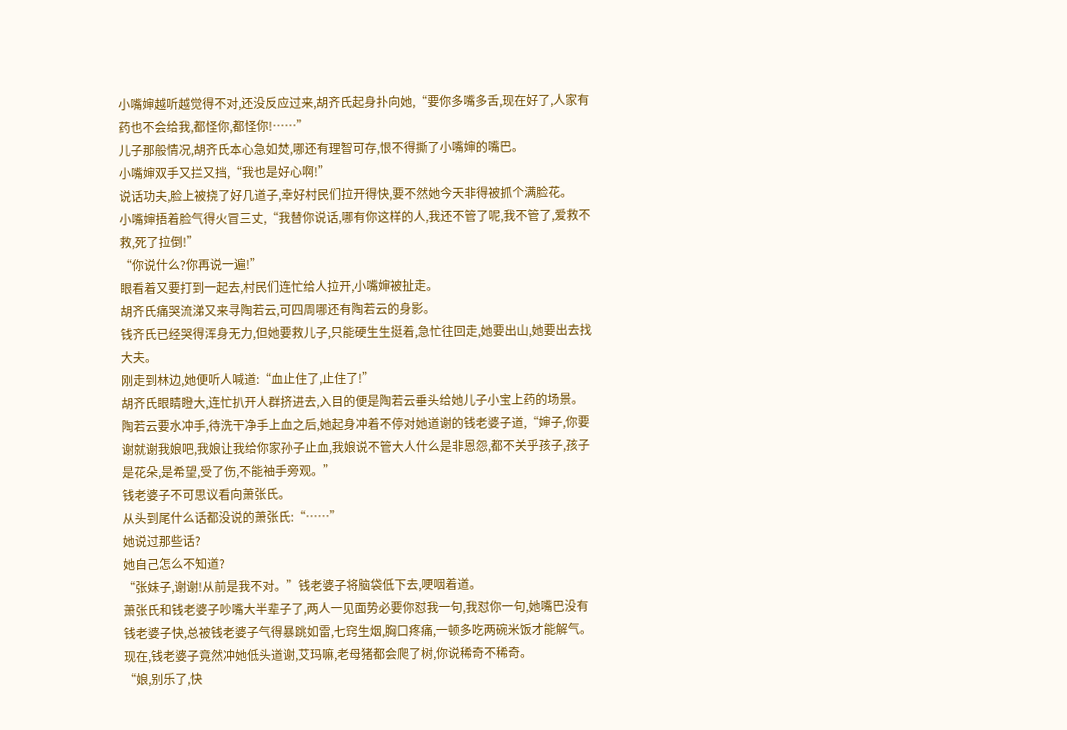小嘴婶越听越觉得不对,还没反应过来,胡齐氏起身扑向她,“要你多嘴多舌,现在好了,人家有药也不会给我,都怪你,都怪你!……”
儿子那般情况,胡齐氏本心急如焚,哪还有理智可存,恨不得撕了小嘴婶的嘴巴。
小嘴婶双手又拦又挡,“我也是好心啊!”
说话功夫,脸上被挠了好几道子,幸好村民们拉开得快,要不然她今天非得被抓个满脸花。
小嘴婶捂着脸气得火冒三丈,“我替你说话,哪有你这样的人,我还不管了呢,我不管了,爱救不救,死了拉倒!”
“你说什么?你再说一遍!”
眼看着又要打到一起去,村民们连忙给人拉开,小嘴婶被扯走。
胡齐氏痛哭流涕又来寻陶若云,可四周哪还有陶若云的身影。
钱齐氏已经哭得浑身无力,但她要救儿子,只能硬生生挺着,急忙往回走,她要出山,她要出去找大夫。
刚走到林边,她便听人喊道:“血止住了,止住了!”
胡齐氏眼睛瞪大,连忙扒开人群挤进去,入目的便是陶若云垂头给她儿子小宝上药的场景。
陶若云要水冲手,待洗干净手上血之后,她起身冲着不停对她道谢的钱老婆子道,“婶子,你要谢就谢我娘吧,我娘让我给你家孙子止血,我娘说不管大人什么是非恩怨,都不关乎孩子,孩子是花朵,是希望,受了伤,不能袖手旁观。”
钱老婆子不可思议看向萧张氏。
从头到尾什么话都没说的萧张氏:“……”
她说过那些话?
她自己怎么不知道?
“张妹子,谢谢!从前是我不对。”钱老婆子将脑袋低下去,哽咽着道。
萧张氏和钱老婆子吵嘴大半辈子了,两人一见面势必要你怼我一句,我怼你一句,她嘴巴没有钱老婆子快,总被钱老婆子气得暴跳如雷,七窍生烟,胸口疼痛,一顿多吃两碗米饭才能解气。
现在,钱老婆子竟然冲她低头道谢,艾玛嘛,老母猪都会爬了树,你说稀奇不稀奇。
“娘,别乐了,快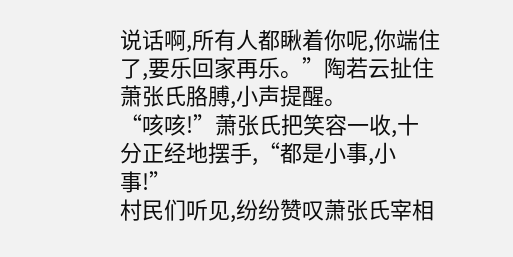说话啊,所有人都瞅着你呢,你端住了,要乐回家再乐。”陶若云扯住萧张氏胳膊,小声提醒。
“咳咳!”萧张氏把笑容一收,十分正经地摆手,“都是小事,小事!”
村民们听见,纷纷赞叹萧张氏宰相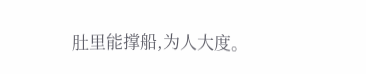肚里能撑船,为人大度。